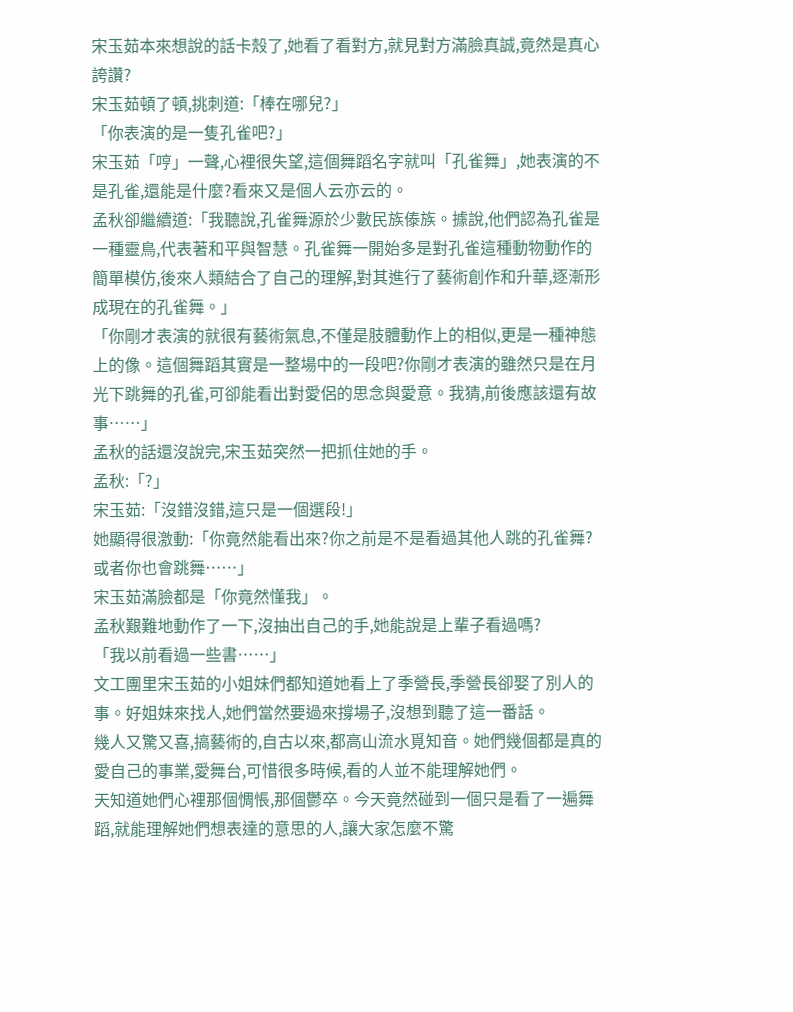宋玉茹本來想說的話卡殼了,她看了看對方,就見對方滿臉真誠,竟然是真心誇讚?
宋玉茹頓了頓,挑刺道:「棒在哪兒?」
「你表演的是一隻孔雀吧?」
宋玉茹「哼」一聲,心裡很失望,這個舞蹈名字就叫「孔雀舞」,她表演的不是孔雀,還能是什麼?看來又是個人云亦云的。
孟秋卻繼續道:「我聽說,孔雀舞源於少數民族傣族。據說,他們認為孔雀是一種靈鳥,代表著和平與智慧。孔雀舞一開始多是對孔雀這種動物動作的簡單模仿,後來人類結合了自己的理解,對其進行了藝術創作和升華,逐漸形成現在的孔雀舞。」
「你剛才表演的就很有藝術氣息,不僅是肢體動作上的相似,更是一種神態上的像。這個舞蹈其實是一整場中的一段吧?你剛才表演的雖然只是在月光下跳舞的孔雀,可卻能看出對愛侶的思念與愛意。我猜,前後應該還有故事……」
孟秋的話還沒說完,宋玉茹突然一把抓住她的手。
孟秋:「?」
宋玉茹:「沒錯沒錯,這只是一個選段!」
她顯得很激動:「你竟然能看出來?你之前是不是看過其他人跳的孔雀舞?或者你也會跳舞……」
宋玉茹滿臉都是「你竟然懂我」。
孟秋艱難地動作了一下,沒抽出自己的手,她能說是上輩子看過嗎?
「我以前看過一些書……」
文工團里宋玉茹的小姐妹們都知道她看上了季營長,季營長卻娶了別人的事。好姐妹來找人,她們當然要過來撐場子,沒想到聽了這一番話。
幾人又驚又喜,搞藝術的,自古以來,都高山流水覓知音。她們幾個都是真的愛自己的事業,愛舞台,可惜很多時候,看的人並不能理解她們。
天知道她們心裡那個惆悵,那個鬱卒。今天竟然碰到一個只是看了一遍舞蹈,就能理解她們想表達的意思的人,讓大家怎麼不驚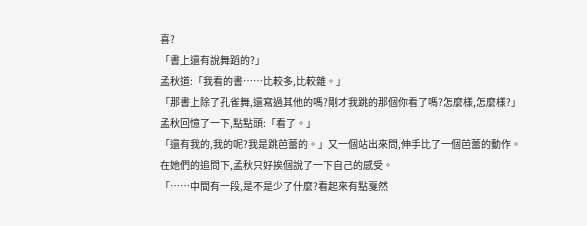喜?
「書上還有說舞蹈的?」
孟秋道:「我看的書……比較多,比較雜。」
「那書上除了孔雀舞,還寫過其他的嗎?剛才我跳的那個你看了嗎?怎麼樣,怎麼樣?」
孟秋回憶了一下,點點頭:「看了。」
「還有我的,我的呢?我是跳芭蕾的。」又一個站出來問,伸手比了一個芭蕾的動作。
在她們的追問下,孟秋只好挨個說了一下自己的感受。
「……中間有一段,是不是少了什麼?看起來有點戛然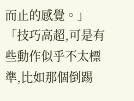而止的感覺。」
「技巧高超,可是有些動作似乎不太標準,比如那個倒踢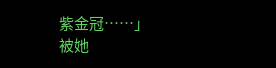紫金冠……」
被她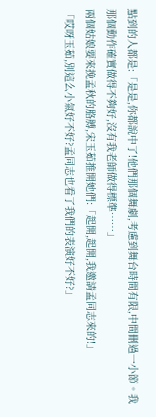點到的人都是:「是是,你都說中了!他們那個舞劇,考慮到舞台時間有限,中間刪過一小節。我那個動作確實做得不夠好,沒有我老師做得標準……」
兩個姑娘要來挽孟秋的胳膊,宋玉茹推開她們:「起開,起開,我邀請孟同志來的!」
「哎呀玉茹,別這么小氣好不好?孟同志也看了我們的表演好不好?」